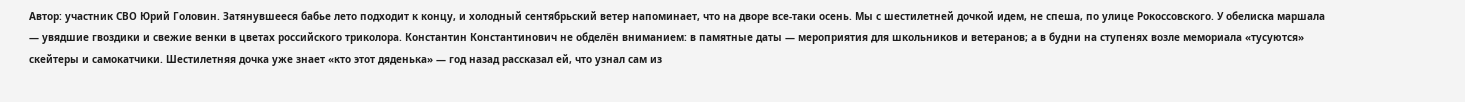Автор: участник СВО Юрий Головин. Затянувшееся бабье лето подходит к концу, и холодный сентябрьский ветер напоминает, что на дворе все-таки осень. Мы с шестилетней дочкой идем, не спеша, по улице Рокоссовского. У обелиска маршала — увядшие гвоздики и свежие венки в цветах российского триколора. Константин Константинович не обделён вниманием: в памятные даты — мероприятия для школьников и ветеранов; а в будни на ступенях возле мемориала «тусуются» скейтеры и самокатчики. Шестилетняя дочка уже знает «кто этот дяденька» — год назад рассказал ей, что узнал сам из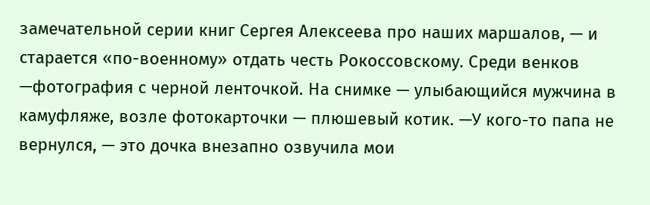замечательной серии книг Сергея Алексеева про наших маршалов, — и старается «по-военному» отдать честь Рокоссовскому. Среди венков —фотография с черной ленточкой. На снимке — улыбающийся мужчина в камуфляже, возле фотокарточки — плюшевый котик. —У кого-то папа не вернулся, — это дочка внезапно озвучила мои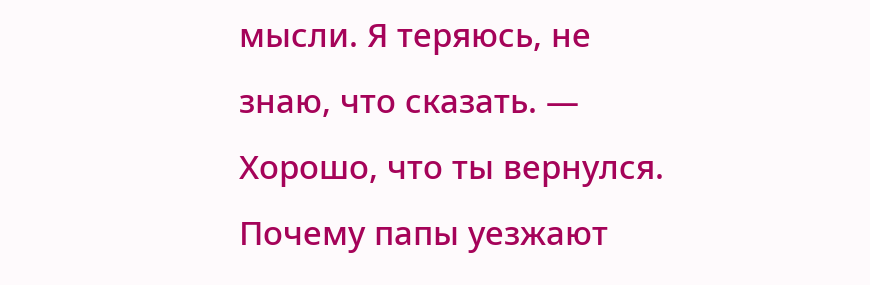мысли. Я теряюсь, не знаю, что сказать. — Хорошо, что ты вернулся. Почему папы уезжают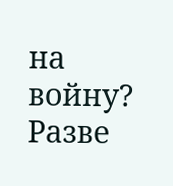на войну? Разве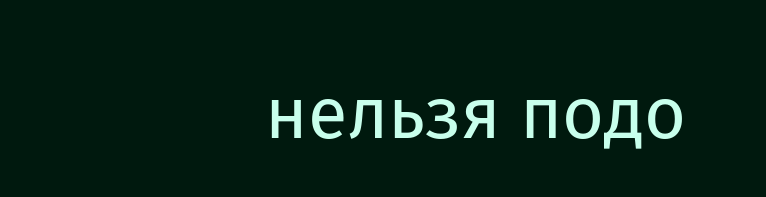нельзя подо